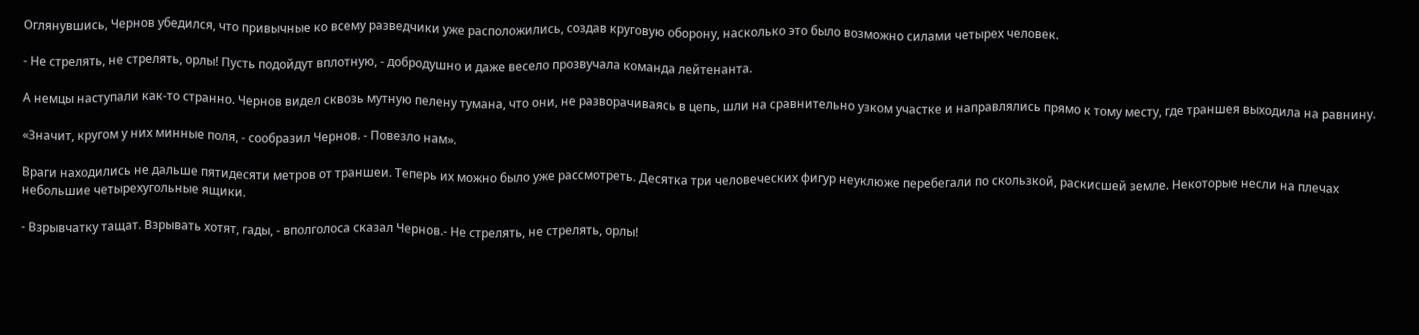Оглянувшись, Чернов убедился, что привычные ко всему разведчики уже расположились, создав круговую оборону, насколько это было возможно силами четырех человек.

- Не стрелять, не стрелять, орлы! Пусть подойдут вплотную, - добродушно и даже весело прозвучала команда лейтенанта.

А немцы наступали как-то странно. Чернов видел сквозь мутную пелену тумана, что они, не разворачиваясь в цепь, шли на сравнительно узком участке и направлялись прямо к тому месту, где траншея выходила на равнину.

«Значит, кругом у них минные поля, - сообразил Чернов. - Повезло нам».

Враги находились не дальше пятидесяти метров от траншеи. Теперь их можно было уже рассмотреть. Десятка три человеческих фигур неуклюже перебегали по скользкой, раскисшей земле. Некоторые несли на плечах небольшие четырехугольные ящики.

- Взрывчатку тащат. Взрывать хотят, гады, - вполголоса сказал Чернов.- Не стрелять, не стрелять, орлы!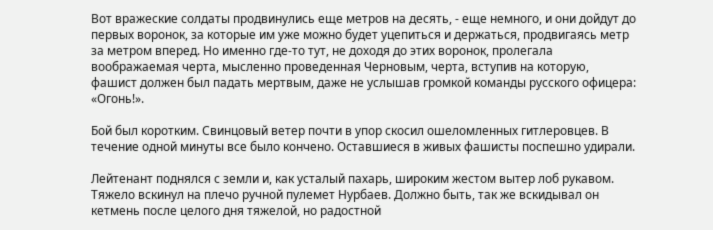Вот вражеские солдаты продвинулись еще метров на десять, - еще немного, и они дойдут до первых воронок, за которые им уже можно будет уцепиться и держаться, продвигаясь метр за метром вперед. Но именно где-то тут, не доходя до этих воронок, пролегала воображаемая черта, мысленно проведенная Черновым, черта, вступив на которую, фашист должен был падать мертвым, даже не услышав громкой команды русского офицера: «Огонь!».

Бой был коротким. Свинцовый ветер почти в упор скосил ошеломленных гитлеровцев. В течение одной минуты все было кончено. Оставшиеся в живых фашисты поспешно удирали.

Лейтенант поднялся с земли и, как усталый пахарь, широким жестом вытер лоб рукавом. Тяжело вскинул на плечо ручной пулемет Нурбаев. Должно быть, так же вскидывал он кетмень после целого дня тяжелой, но радостной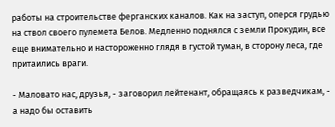работы на строительстве ферганских каналов. Как на заступ, оперся грудью на ствол своего пулемета Белов. Медленно поднялся с земли Прокудин, все еще внимательно и настороженно глядя в густой туман, в сторону леса, где притаились враги.

- Маловато нас, друзья, - заговорил лейтенант, обращаясь к разведчикам, - а надо бы оставить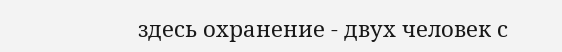здесь охранение - двух человек с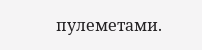пулеметами.